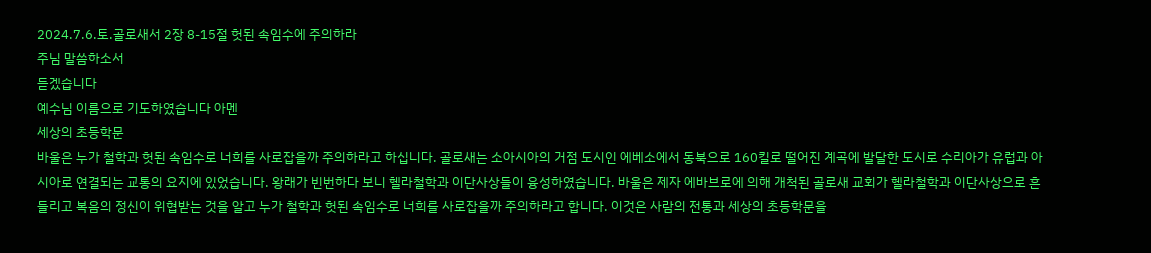2024.7.6.토.골로새서 2장 8-15절 헛된 속임수에 주의하라
주님 말씀하소서
듣겠습니다
예수님 이름으로 기도하였습니다 아멘
세상의 초등학문
바울은 누가 철학과 헛된 속임수로 너희를 사로잡을까 주의하라고 하십니다. 골로새는 소아시아의 거점 도시인 에베소에서 동북으로 160킬로 떨어진 계곡에 발달한 도시로 수리아가 유럽과 아시아로 연결되는 교통의 요지에 있었습니다. 왕래가 빈번하다 보니 헬라철학과 이단사상들이 융성하였습니다. 바울은 제자 에바브로에 의해 개척된 골로새 교회가 헬라철학과 이단사상으로 흔들리고 복음의 정신이 위협받는 것을 알고 누가 철학과 헛된 속임수로 너희를 사로잡을까 주의하라고 합니다. 이것은 사람의 전통과 세상의 초등학문을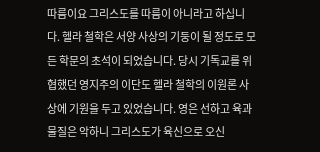따름이요 그리스도를 따름이 아니라고 하십니다. 헬라 철학은 서양 사상의 기둥이 될 정도로 모든 학문의 초석이 되었습니다. 당시 기독교를 위협했던 영지주의 이단도 헬라 철학의 이원론 사상에 기원을 두고 있었습니다. 영은 선하고 육과 물질은 악하니 그리스도가 육신으로 오신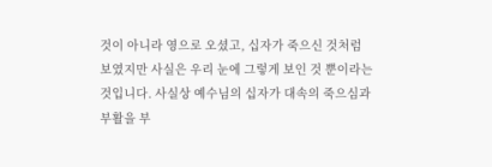것이 아니라 영으로 오셨고, 십자가 죽으신 것처럼 보였지만 사실은 우리 눈에 그렇게 보인 것 뿐이라는 것입니다. 사실상 예수님의 십자가 대속의 죽으심과 부활을 부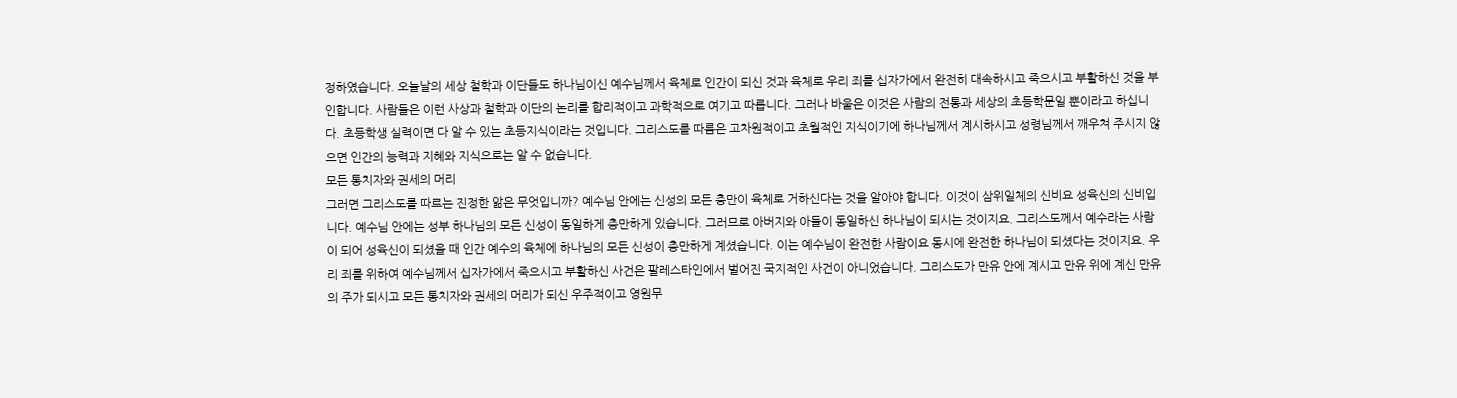정하였습니다. 오늘날의 세상 철학과 이단들도 하나님이신 예수님께서 육체로 인간이 되신 것과 육체로 우리 죄를 십자가에서 완전히 대속하시고 죽으시고 부활하신 것을 부인합니다. 사람들은 이런 사상과 철학과 이단의 논리를 합리적이고 과학적으로 여기고 따릅니다. 그러나 바울은 이것은 사람의 전통과 세상의 초등학문일 뿐이라고 하십니다. 초등학생 실력이면 다 알 수 있는 초등지식이라는 것입니다. 그리스도를 따름은 고차원적이고 초월적인 지식이기에 하나님께서 계시하시고 성령님께서 깨우쳐 주시지 않으면 인간의 능력과 지혜와 지식으로는 알 수 없습니다.
모든 통치자와 권세의 머리
그러면 그리스도를 따르는 진정한 앎은 무엇입니까? 예수님 안에는 신성의 모든 충만이 육체로 거하신다는 것을 알아야 합니다. 이것이 삼위일체의 신비요 성육신의 신비입니다. 예수님 안에는 성부 하나님의 모든 신성이 동일하게 충만하게 있습니다. 그러므로 아버지와 아들이 동일하신 하나님이 되시는 것이지요. 그리스도께서 예수라는 사람이 되어 성육신이 되셨을 때 인간 예수의 육체에 하나님의 모든 신성이 충만하게 계셨습니다. 이는 예수님이 완전한 사람이요 동시에 완전한 하나님이 되셨다는 것이지요. 우리 죄를 위하여 예수님께서 십자가에서 죽으시고 부활하신 사건은 팔레스타인에서 벌어진 국지적인 사건이 아니었습니다. 그리스도가 만유 안에 계시고 만유 위에 계신 만유의 주가 되시고 모든 통치자와 권세의 머리가 되신 우주적이고 영원무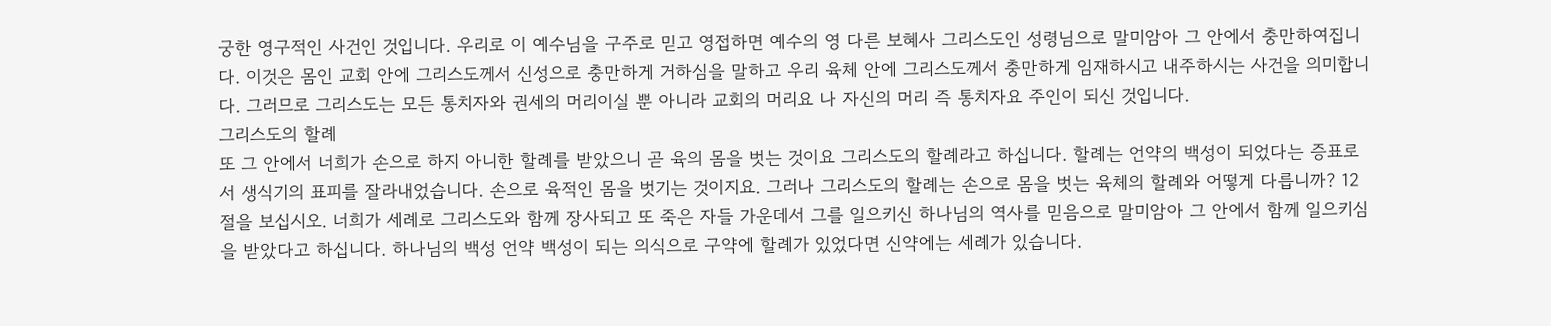궁한 영구적인 사건인 것입니다. 우리로 이 예수님을 구주로 믿고 영접하면 예수의 영 다른 보혜사 그리스도인 성령님으로 말미암아 그 안에서 충만하여집니다. 이것은 몸인 교회 안에 그리스도께서 신성으로 충만하게 거하심을 말하고 우리 육체 안에 그리스도께서 충만하게 임재하시고 내주하시는 사건을 의미합니다. 그러므로 그리스도는 모든 통치자와 권세의 머리이실 뿐 아니라 교회의 머리요 나 자신의 머리 즉 통치자요 주인이 되신 것입니다.
그리스도의 할례
또 그 안에서 너희가 손으로 하지 아니한 할례를 받았으니 곧 육의 몸을 벗는 것이요 그리스도의 할례라고 하십니다. 할례는 언약의 백성이 되었다는 증표로서 생식기의 표피를 잘라내었습니다. 손으로 육적인 몸을 벗기는 것이지요. 그러나 그리스도의 할례는 손으로 몸을 벗는 육체의 할례와 어떻게 다릅니까? 12절을 보십시오. 너희가 세례로 그리스도와 함께 장사되고 또 죽은 자들 가운데서 그를 일으키신 하나님의 역사를 믿음으로 말미암아 그 안에서 함께 일으키심을 받았다고 하십니다. 하나님의 백성 언약 백성이 되는 의식으로 구약에 할례가 있었다면 신약에는 세례가 있습니다.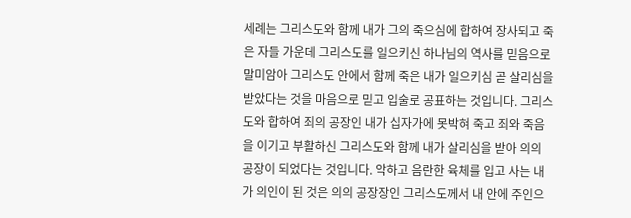세례는 그리스도와 함께 내가 그의 죽으심에 합하여 장사되고 죽은 자들 가운데 그리스도를 일으키신 하나님의 역사를 믿음으로 말미암아 그리스도 안에서 함께 죽은 내가 일으키심 곧 살리심을 받았다는 것을 마음으로 믿고 입술로 공표하는 것입니다. 그리스도와 합하여 죄의 공장인 내가 십자가에 못박혀 죽고 죄와 죽음을 이기고 부활하신 그리스도와 함께 내가 살리심을 받아 의의 공장이 되었다는 것입니다. 악하고 음란한 육체를 입고 사는 내가 의인이 된 것은 의의 공장장인 그리스도께서 내 안에 주인으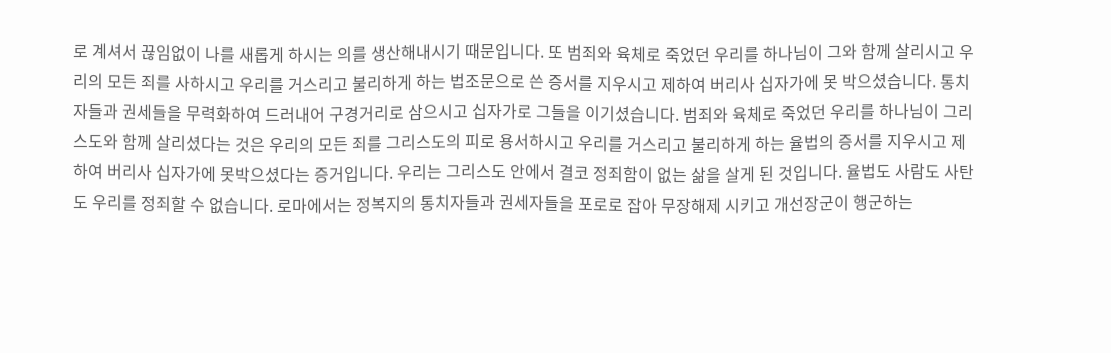로 계셔서 끊임없이 나를 새롭게 하시는 의를 생산해내시기 때문입니다. 또 범죄와 육체로 죽었던 우리를 하나님이 그와 함께 살리시고 우리의 모든 죄를 사하시고 우리를 거스리고 불리하게 하는 법조문으로 쓴 증서를 지우시고 제하여 버리사 십자가에 못 박으셨습니다. 통치자들과 권세들을 무력화하여 드러내어 구경거리로 삼으시고 십자가로 그들을 이기셨습니다. 범죄와 육체로 죽었던 우리를 하나님이 그리스도와 함께 살리셨다는 것은 우리의 모든 죄를 그리스도의 피로 용서하시고 우리를 거스리고 불리하게 하는 율법의 증서를 지우시고 제하여 버리사 십자가에 못박으셨다는 증거입니다. 우리는 그리스도 안에서 결코 정죄함이 없는 삶을 살게 된 것입니다. 율법도 사람도 사탄도 우리를 정죄할 수 없습니다. 로마에서는 정복지의 통치자들과 권세자들을 포로로 잡아 무장해제 시키고 개선장군이 행군하는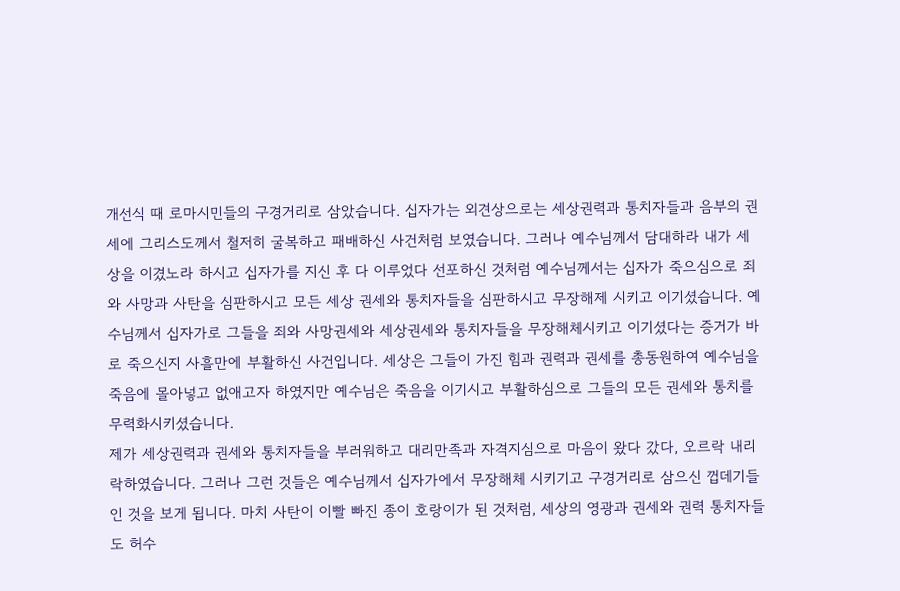개선식 때 로마시민들의 구경거리로 삼았습니다. 십자가는 외견상으로는 세상권력과 통치자들과 음부의 권세에 그리스도께서 철저히 굴복하고 패배하신 사건처럼 보였습니다. 그러나 예수님께서 담대하라 내가 세상을 이겼노라 하시고 십자가를 지신 후 다 이루었다 선포하신 것처럼 예수님께서는 십자가 죽으심으로 죄와 사망과 사탄을 심판하시고 모든 세상 권세와 통치자들을 심판하시고 무장해제 시키고 이기셨습니다. 예수님께서 십자가로 그들을 죄와 사망권세와 세상권세와 통치자들을 무장해체시키고 이기셨다는 증거가 바로 죽으신지 사흘만에 부활하신 사건입니다. 세상은 그들이 가진 힘과 권력과 권세를 총동원하여 예수님을 죽음에 몰아넣고 없애고자 하였지만 예수님은 죽음을 이기시고 부활하심으로 그들의 모든 권세와 통치를 무력화시키셨습니다.
제가 세상권력과 권세와 통치자들을 부러워하고 대리만족과 자격지심으로 마음이 왔다 갔다, 오르락 내리락하였습니다. 그러나 그런 것들은 예수님께서 십자가에서 무장해체 시키기고 구경거리로 삼으신 껍데기들인 것을 보게 됩니다. 마치 사탄이 이빨 빠진 종이 호랑이가 된 것처럼, 세상의 영광과 권세와 권력 통치자들도 허수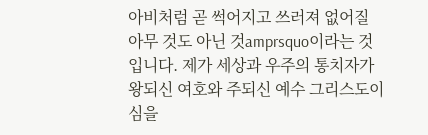아비처럼 곧 썩어지고 쓰러져 없어질 아무 것도 아닌 것amprsquo이라는 것입니다. 제가 세상과 우주의 통치자가 왕되신 여호와 주되신 예수 그리스도이심을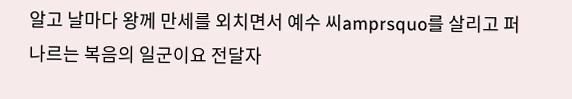알고 날마다 왕께 만세를 외치면서 예수 씨amprsquo를 살리고 퍼 나르는 복음의 일군이요 전달자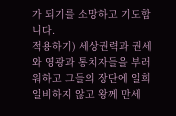가 되기를 소망하고 기도합니다.
적용하기) 세상권력과 권세와 영광과 통치자들을 부러워하고 그들의 장단에 일희일비하지 않고 왕께 만세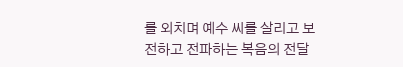를 외치며 예수 씨를 살리고 보전하고 전파하는 복음의 전달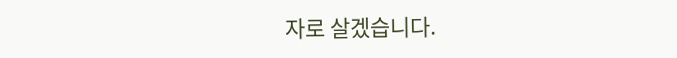자로 살겠습니다.